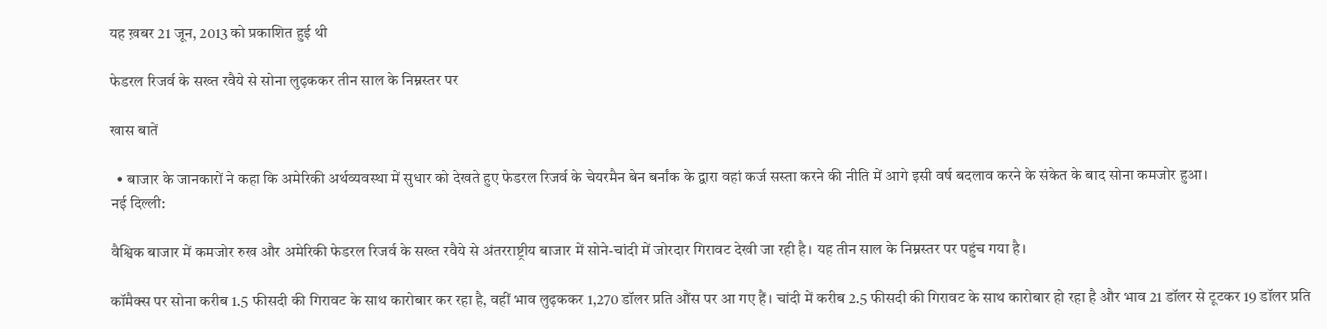यह ख़बर 21 जून, 2013 को प्रकाशित हुई थी

फेडरल रिजर्व के सख्त रवैये से सोना लुढ़ककर तीन साल के निम्नस्तर पर

खास बातें

  • बाजार के जानकारों ने कहा कि अमेरिकी अर्थव्यवस्था में सुधार को देखते हुए फेडरल रिजर्व के चेयरमैन बेन बर्नांक के द्वारा वहां कर्ज सस्ता करने की नीति में आगे इसी वर्ष बदलाव करने के संकेत के बाद सोना कमजोर हुआ।
नई दिल्ली:

वैश्विक बाजार में कमजोर रुख और अमेरिकी फेडरल रिजर्व के सख्त रवैये से अंतरराष्ट्रीय बाजार में सोने-चांदी में जोरदार गिरावट देखी जा रही है। यह तीन साल के निम्नस्तर पर पहुंच गया है।

कॉमैक्स पर सोना करीब 1.5 फीसदी की गिरावट के साथ कारोबार कर रहा है, वहीं भाव लुढ़ककर 1,270 डॉलर प्रति औंस पर आ गए हैं। चांदी में करीब 2.5 फीसदी की गिरावट के साथ कारोबार हो रहा है और भाव 21 डॉलर से टूटकर 19 डॉलर प्रति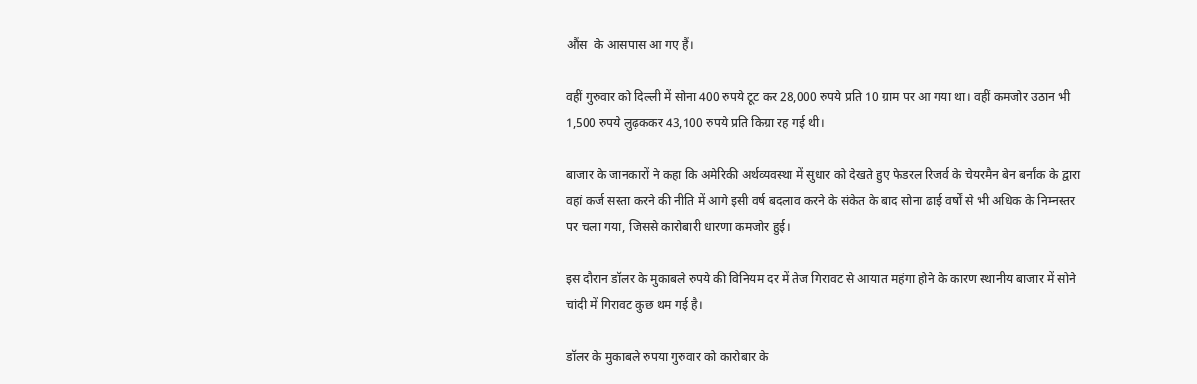औंस  के आसपास आ गए हैं।

वहीं गुरुवार को दिल्ली में सोना 400 रुपये टूट कर 28,000 रुपये प्रति 10 ग्राम पर आ गया था। वहीं कमजोर उठान भी 1,500 रुपये लुढ़ककर 43,100 रुपये प्रति किग्रा रह गई थी।

बाजार के जानकारों ने कहा कि अमेरिकी अर्थव्यवस्था में सुधार को देखते हुए फेडरल रिजर्व के चेयरमैन बेन बर्नांक के द्वारा वहां कर्ज सस्ता करने की नीति में आगे इसी वर्ष बदलाव करने के संकेत के बाद सोना ढाई वर्षों से भी अधिक के निम्नस्तर पर चला गया, जिससे कारोबारी धारणा कमजोर हुई।

इस दौरान डॉलर के मुकाबले रुपये की विनियम दर में तेज गिरावट से आयात महंगा होने के कारण स्थानीय बाजार में सोने चांदी में गिरावट कुछ थम गई है।

डॉलर के मुकाबले रुपया गुरुवार को कारोबार के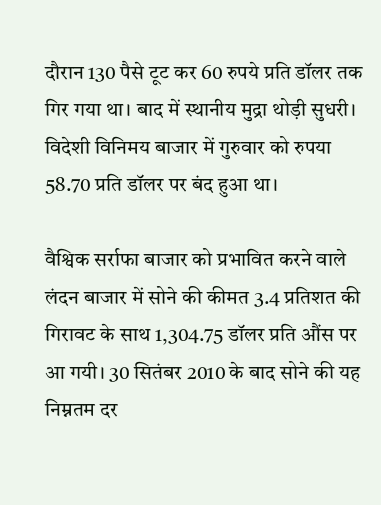दौरान 130 पैसे टूट कर 60 रुपये प्रति डॉलर तक गिर गया था। बाद में स्थानीय मुद्रा थोड़ी सुधरी। विदेशी विनिमय बाजार में गुरुवार को रुपया 58.70 प्रति डॉलर पर बंद हुआ था।

वैश्विक सर्राफा बाजार को प्रभावित करने वाले लंदन बाजार में सोने की कीमत 3.4 प्रतिशत की गिरावट के साथ 1,304.75 डॉलर प्रति औंस पर आ गयी। 30 सितंबर 2010 के बाद सोने की यह निम्नतम दर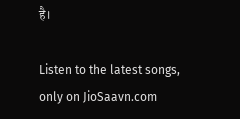है।

Listen to the latest songs, only on JioSaavn.com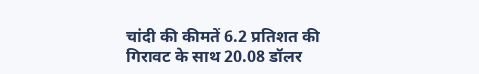चांदी की कीमतें 6.2 प्रतिशत की गिरावट के साथ 20.08 डॉलर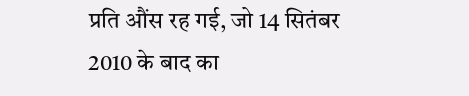प्रति औंस रह गई, जो 14 सितंबर 2010 के बाद का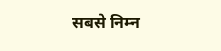सबसे निम्न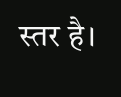स्तर है।